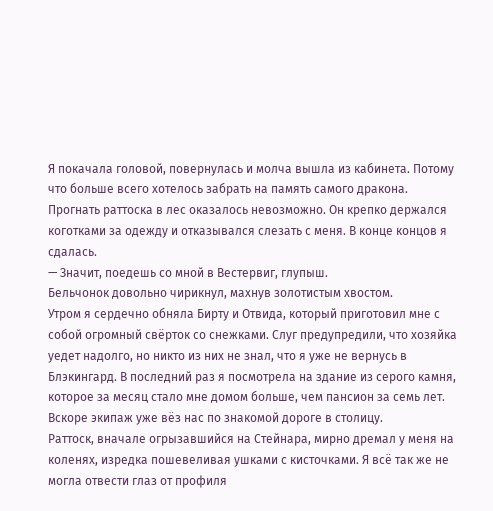Я покачала головой, повернулась и молча вышла из кабинета. Потому что больше всего хотелось забрать на память самого дракона.
Прогнать раттоска в лес оказалось невозможно. Он крепко держался коготками за одежду и отказывался слезать с меня. В конце концов я сдалась.
— Значит, поедешь со мной в Вестервиг, глупыш.
Бельчонок довольно чирикнул, махнув золотистым хвостом.
Утром я сердечно обняла Бирту и Отвида, который приготовил мне с собой огромный свёрток со снежками. Слуг предупредили, что хозяйка уедет надолго, но никто из них не знал, что я уже не вернусь в Блэкингард. В последний раз я посмотрела на здание из серого камня, которое за месяц стало мне домом больше, чем пансион за семь лет. Вскоре экипаж уже вёз нас по знакомой дороге в столицу.
Раттоск, вначале огрызавшийся на Стейнара, мирно дремал у меня на коленях, изредка пошевеливая ушками с кисточками. Я всё так же не могла отвести глаз от профиля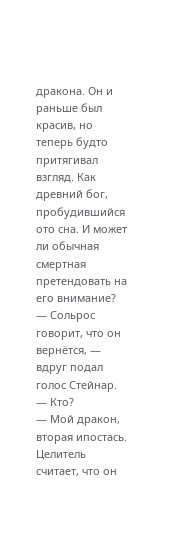дракона. Он и раньше был красив, но теперь будто притягивал взгляд. Как древний бог, пробудившийся ото сна. И может ли обычная смертная претендовать на его внимание?
— Сольрос говорит, что он вернётся, — вдруг подал голос Стейнар.
— Кто?
— Мой дракон, вторая ипостась. Целитель считает, что он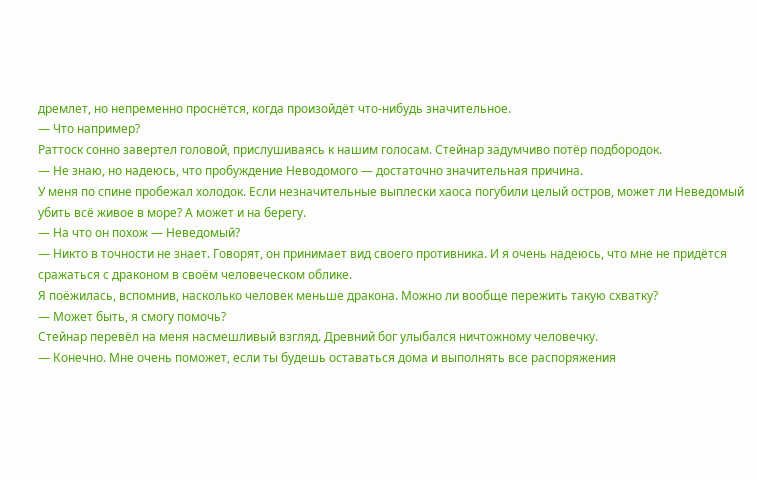дремлет, но непременно проснётся, когда произойдёт что-нибудь значительное.
— Что например?
Раттоск сонно завертел головой, прислушиваясь к нашим голосам. Стейнар задумчиво потёр подбородок.
— Не знаю, но надеюсь, что пробуждение Неводомого — достаточно значительная причина.
У меня по спине пробежал холодок. Если незначительные выплески хаоса погубили целый остров, может ли Неведомый убить всё живое в море? А может и на берегу.
— На что он похож — Неведомый?
— Никто в точности не знает. Говорят, он принимает вид своего противника. И я очень надеюсь, что мне не придётся сражаться с драконом в своём человеческом облике.
Я поёжилась, вспомнив, насколько человек меньше дракона. Можно ли вообще пережить такую схватку?
— Может быть, я смогу помочь?
Стейнар перевёл на меня насмешливый взгляд. Древний бог улыбался ничтожному человечку.
— Конечно. Мне очень поможет, если ты будешь оставаться дома и выполнять все распоряжения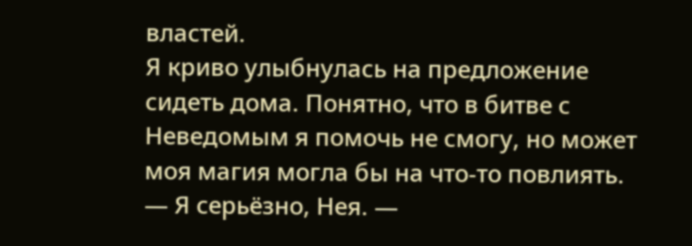властей.
Я криво улыбнулась на предложение сидеть дома. Понятно, что в битве с Неведомым я помочь не смогу, но может моя магия могла бы на что-то повлиять.
— Я серьёзно, Нея. —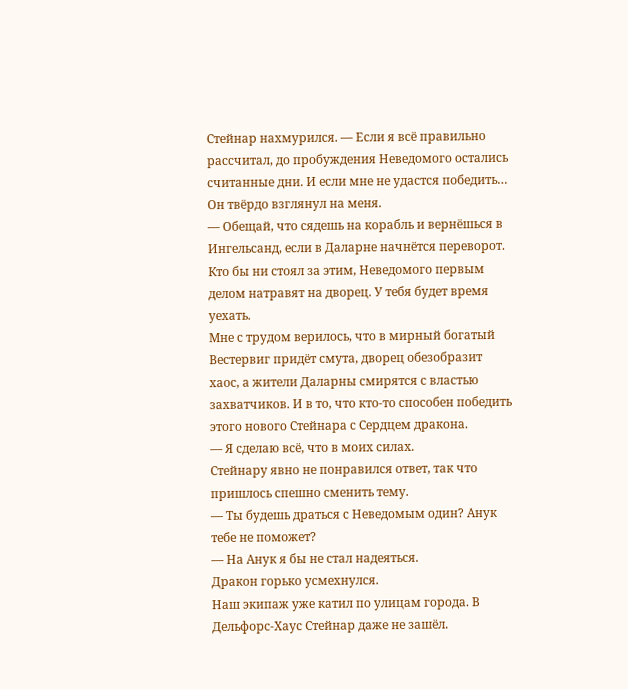Стейнар нахмурился. — Если я всё правильно рассчитал, до пробуждения Неведомого остались считанные дни. И если мне не удастся победить…
Он твёрдо взглянул на меня.
— Обещай, что сядешь на корабль и вернёшься в Ингельсанд, если в Даларне начнётся переворот. Кто бы ни стоял за этим, Неведомого первым делом натравят на дворец. У тебя будет время уехать.
Мне с трудом верилось, что в мирный богатый Вестервиг придёт смута, дворец обезобразит хаос, а жители Даларны смирятся с властью захватчиков. И в то, что кто-то способен победить этого нового Стейнара с Сердцем дракона.
— Я сделаю всё, что в моих силах.
Стейнару явно не понравился ответ, так что пришлось спешно сменить тему.
— Ты будешь драться с Неведомым один? Анук тебе не поможет?
— На Анук я бы не стал надеяться.
Дракон горько усмехнулся.
Наш экипаж уже катил по улицам города. В Дельфорс-Хаус Стейнар даже не зашёл.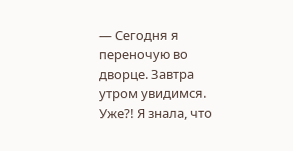— Сегодня я переночую во дворце. Завтра утром увидимся.
Уже?! Я знала, что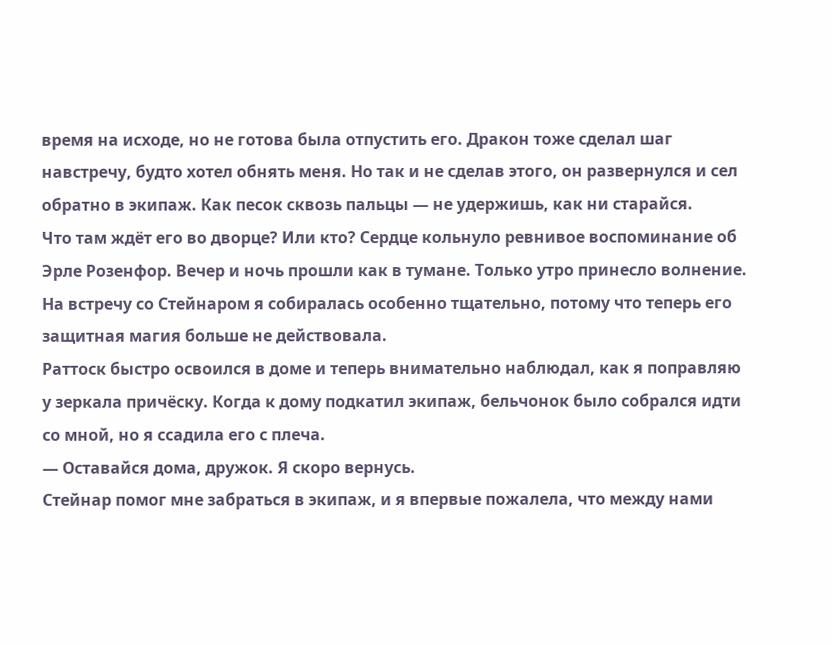время на исходе, но не готова была отпустить его. Дракон тоже сделал шаг навстречу, будто хотел обнять меня. Но так и не сделав этого, он развернулся и сел обратно в экипаж. Как песок сквозь пальцы — не удержишь, как ни старайся.
Что там ждёт его во дворце? Или кто? Сердце кольнуло ревнивое воспоминание об Эрле Розенфор. Вечер и ночь прошли как в тумане. Только утро принесло волнение. На встречу со Стейнаром я собиралась особенно тщательно, потому что теперь его защитная магия больше не действовала.
Раттоск быстро освоился в доме и теперь внимательно наблюдал, как я поправляю у зеркала причёску. Когда к дому подкатил экипаж, бельчонок было собрался идти со мной, но я ссадила его с плеча.
— Оставайся дома, дружок. Я скоро вернусь.
Стейнар помог мне забраться в экипаж, и я впервые пожалела, что между нами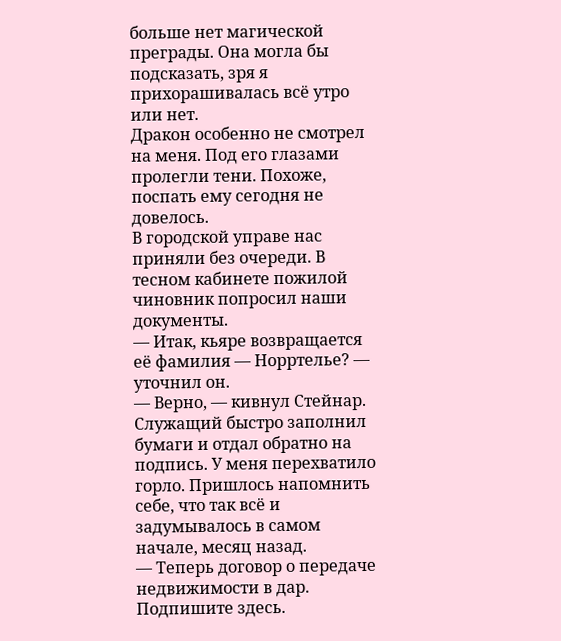больше нет магической преграды. Она могла бы подсказать, зря я прихорашивалась всё утро или нет.
Дракон особенно не смотрел на меня. Под его глазами пролегли тени. Похоже, поспать ему сегодня не довелось.
В городской управе нас приняли без очереди. В тесном кабинете пожилой чиновник попросил наши документы.
— Итак, кьяре возвращается её фамилия — Норртелье? — уточнил он.
— Верно, — кивнул Стейнар.
Служащий быстро заполнил бумаги и отдал обратно на подпись. У меня перехватило горло. Пришлось напомнить себе, что так всё и задумывалось в самом начале, месяц назад.
— Теперь договор о передаче недвижимости в дар. Подпишите здесь.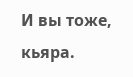И вы тоже, кьяра.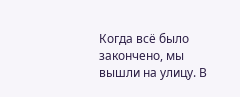Когда всё было закончено, мы вышли на улицу. В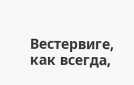Вестервиге, как всегда,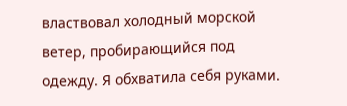властвовал холодный морской ветер, пробирающийся под одежду. Я обхватила себя руками.